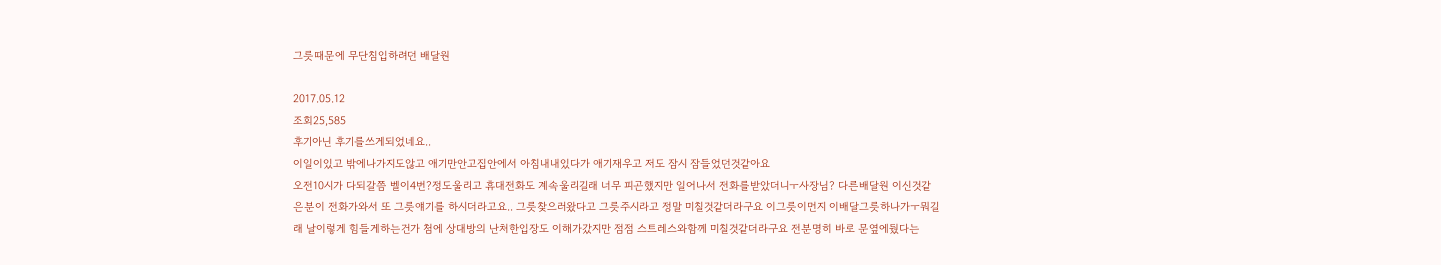그릇때문에 무단침입하려던 배달원

2017.05.12
조회25,585
후기아닌 후기를쓰게되었네요..
이일이있고 밖에나가지도않고 애기만안고집안에서 아침내내있다가 애기재우고 저도 잠시 잠들었던것같아요
오전10시가 다되갈쯤 벨이4번?정도울리고 휴대전화도 계속울리길래 너무 피곤했지만 일어나서 전화를받았더니ㅜ사장님? 다른배달원 이신것같은분이 전화가와서 또 그릇얘기를 하시더라고요.. 그릇찾으러왔다고 그릇주시라고 정말 미칠것같더라구요 이그릇이먼지 이배달그릇하나가ㅜ뭐길래 날이렇게 힘들게하는건가 첨에 상대방의 난처한입장도 이해가갔지만 점점 스트레스와함께 미칠것같더라구요 전분명히 바로 문옆에뒀다는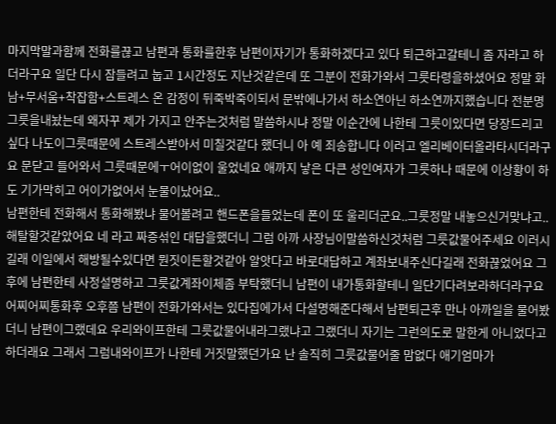마지막말과함께 전화를끊고 남편과 통화를한후 남편이자기가 통화하겠다고 있다 퇴근하고갈테니 좀 자라고 하더라구요 일단 다시 잠들려고 눕고 1시간정도 지난것같은데 또 그분이 전화가와서 그릇타령을하셨어요 정말 화남+무서움+착잡함+스트레스 온 감정이 뒤죽박죽이되서 문밖에나가서 하소연아닌 하소연까지했습니다 전분명 그릇을내놨는데 왜자꾸 제가 가지고 안주는것처럼 말씀하시냐 정말 이순간에 나한테 그릇이있다면 당장드리고싶다 나도이그릇때문에 스트레스받아서 미칠것같다 했더니 아 예 죄송합니다 이러고 엘리베이터올라타시더라구요 문닫고 들어와서 그릇때문에ㅜ어이없이 울었네요 애까지 낳은 다큰 성인여자가 그릇하나 때문에 이상황이 하도 기가막히고 어이가없어서 눈물이났어요..
남편한테 전화해서 통화해봤냐 물어볼려고 핸드폰을들었는데 폰이 또 울리더군요..그릇정말 내놓으신거맞냐고..
해탈할것같았어요 네 라고 짜증섞인 대답을했더니 그럼 아까 사장님이말씀하신것처럼 그릇값물어주세요 이러시길래 이일에서 해방될수있다면 뭔짓이든할것같아 알앗다고 바로대답하고 계좌보내주신다길래 전화끊었어요 그후에 남편한테 사정설명하고 그릇값계좌이체좀 부탁했더니 남편이 내가통화할테니 일단기다려보라하더라구요 어찌어찌통화후 오후쯤 남편이 전화가와서는 있다집에가서 다설명해준다해서 남편퇴근후 만나 아까일을 물어봤더니 남편이그랬데요 우리와이프한테 그릇값물어내라그랬냐고 그랬더니 자기는 그런의도로 말한게 아니었다고 하더래요 그래서 그럼내와이프가 나한테 거짓말했던가요 난 솔직히 그릇값물어줄 맘없다 애기엄마가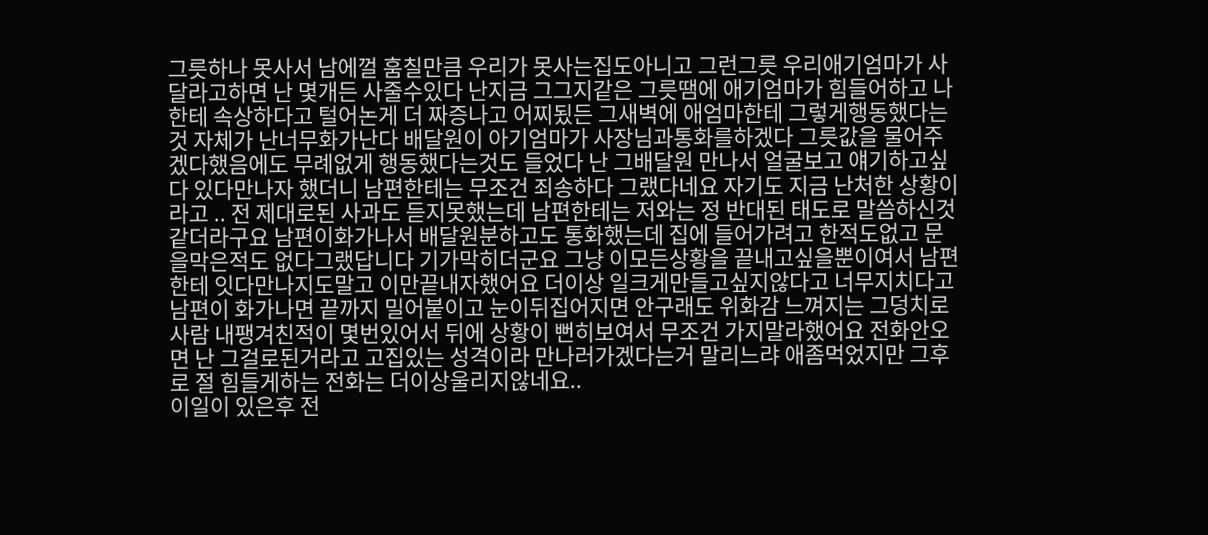그릇하나 못사서 남에껄 훔칠만큼 우리가 못사는집도아니고 그런그릇 우리애기엄마가 사달라고하면 난 몇개든 사줄수있다 난지금 그그지같은 그릇땜에 애기엄마가 힘들어하고 나한테 속상하다고 털어논게 더 짜증나고 어찌됬든 그새벽에 애엄마한테 그렇게행동했다는것 자체가 난너무화가난다 배달원이 아기엄마가 사장님과통화를하겠다 그릇값을 물어주겠다했음에도 무례없게 행동했다는것도 들었다 난 그배달원 만나서 얼굴보고 얘기하고싶다 있다만나자 했더니 남편한테는 무조건 죄송하다 그랬다네요 자기도 지금 난처한 상황이라고 .. 전 제대로된 사과도 듣지못했는데 남편한테는 저와는 정 반대된 태도로 말씀하신것같더라구요 남편이화가나서 배달원분하고도 통화했는데 집에 들어가려고 한적도없고 문을막은적도 없다그랬답니다 기가막히더군요 그냥 이모든상황을 끝내고싶을뿐이여서 남편한테 잇다만나지도말고 이만끝내자했어요 더이상 일크게만들고싶지않다고 너무지치다고 남편이 화가나면 끝까지 밀어붙이고 눈이뒤집어지면 안구래도 위화감 느껴지는 그덩치로 사람 내팽겨친적이 몇번있어서 뒤에 상황이 뻔히보여서 무조건 가지말라했어요 전화안오면 난 그걸로된거라고 고집있는 성격이라 만나러가겠다는거 말리느랴 애좀먹었지만 그후로 절 힘들게하는 전화는 더이상울리지않네요..
이일이 있은후 전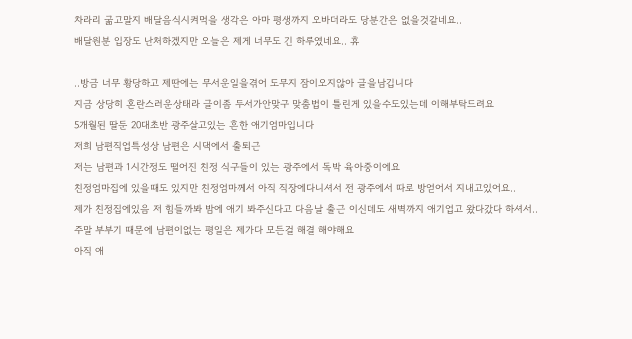차라리 굶고말지 배달음식시켜먹을 생각은 아마 평생까지 오바더라도 당분간은 없을것같네요..
배달원분 입장도 난처하겠지만 오늘은 제게 너무도 긴 하루였네요.. 휴

..방금 너무 황당하고 제딴에는 무서운일을겪어 도무지 잠이오지않아 글을남깁니다
지금 상당히 혼란스러운상태라 글이좀 두서가안맞구 맞춤법이 틀린게 있을수도있는데 이해부탁드려요
5개월된 딸둔 20대초반 광주살고있는 흔한 애기엄마입니다
저희 남편직업특성상 남편은 시댁에서 출퇴근
저는 남편과 1시간정도 떨어진 친정 식구들이 있는 광주에서 독박 육아중이에요
친정엄마집에 있을때도 있지만 친정엄마께서 아직 직장에다니셔서 전 광주에서 따로 방얻어서 지내고있어요..
제가 친정집에있음 저 힘들까봐 밤에 애기 봐주신다고 다음날 출근 이신데도 새벽까지 애기업고 왔다갔다 하셔서..
주말 부부기 때문에 남편이없는 평일은 제가다 모든걸 해결 해야해요
아직 애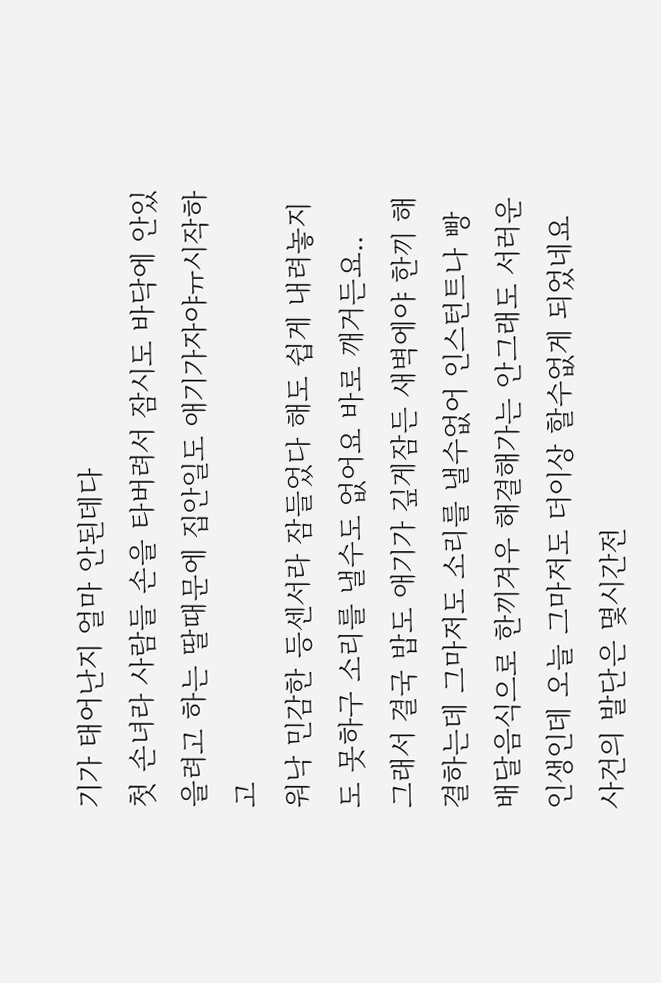기가 태어난지 얼마 안된데다
첫 손녀라 사람들 손을 타버려서 잠시도 바닥에 안있을려고 하는 딸때문에 집안일도 애기가자야ㅠ시작하고
워낙 민감한 등센서라 잠들었다 해도 쉽게 내려놓지도 못하구 소리를 낼수도 없어요 바로 깨거든요..
그래서 결국 밥도 애기가 깊게잠든 새벽에야 한끼 해결하는데 그마저도 소리를 낼수없어 인스턴트나 빵 배달음식으로 한끼겨우 해결해가는 안그래도 서러운 인생인데 오늘 그마저도 더이상 할수없게 되었네요
사건의 발단은 몇시간전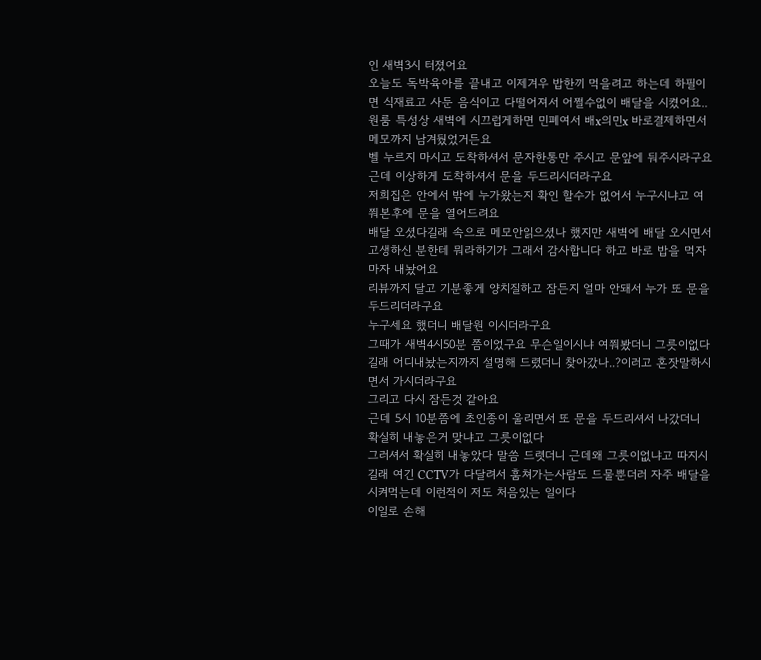인 새벽3시 터졌어요
오늘도 독박육아를 끝내고 이제겨우 밥한끼 먹을려고 하는데 하필이면 식재료고 사둔 음식이고 다떨어져서 어쩔수없이 배달을 시켰어요..
원룸 특성상 새벽에 시끄럽게하면 민폐여서 배x의민x 바로결제하면서 메모까지 남겨뒀었거든요
벨 누르지 마시고 도착하셔서 문자한통만 주시고 문앞에 둬주시라구요
근데 이상하게 도착하셔서 문을 두드리시더라구요
저희집은 안에서 밖에 누가왔는지 확인 할수가 없어서 누구시냐고 여쭤본후에 문을 열어드려요
배달 오셨다길래 속으로 메모안읽으셨나 했지만 새벽에 배달 오시면서 고생하신 분한테 뭐라하기가 그래서 감사합니다 하고 바로 밥을 먹자마자 내놨어요
리뷰까지 달고 기분좋게 양치질하고 잠든지 얼마 안돼서 누가 또 문을 두드리더라구요
누구세요 했더니 배달원 이시더라구요
그때가 새벽4시50분 쯤이었구요 무슨일이시냐 여쭤봤더니 그릇이없다길래 어디내놨는지까지 설명해 드렸더니 찾아갔나..?이러고 혼잣말하시면서 가시더라구요
그리고 다시 잠든것 같아요
근데 5시 10분쯤에 초인종이 울리면서 또 문을 두드리셔서 나갔더니 확실히 내놓은거 맞냐고 그릇이없다
그러셔서 확실히 내놓았다 말씀 드렷더니 근데왜 그릇이없냐고 따지시길래 여긴 CCTV가 다달려서 훔쳐가는사람도 드물뿐더러 자주 배달을 시켜먹는데 이런적이 저도 처음있는 일이다
이일로 손해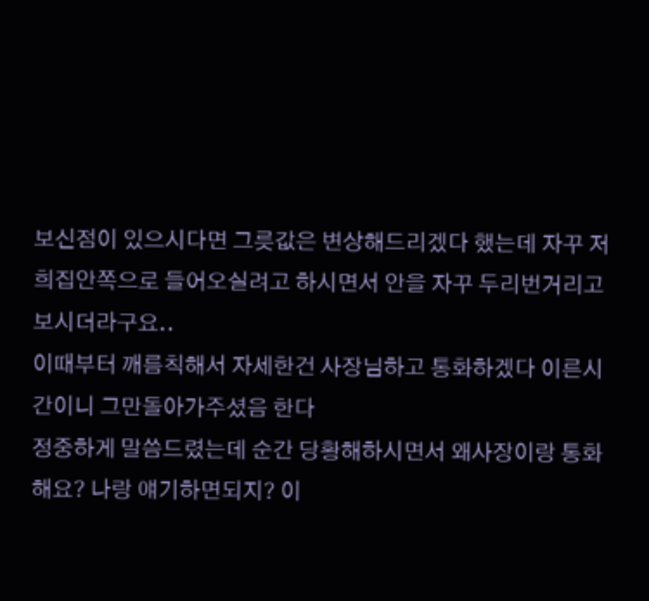보신점이 있으시다면 그릇값은 변상해드리겠다 했는데 자꾸 저희집안쪽으로 들어오실려고 하시면서 안을 자꾸 두리번거리고 보시더라구요..
이때부터 깨름칙해서 자세한건 사장님하고 통화하겠다 이른시간이니 그만돌아가주셨음 한다
정중하게 말씀드렸는데 순간 당황해하시면서 왜사장이랑 통화해요? 나랑 얘기하면되지? 이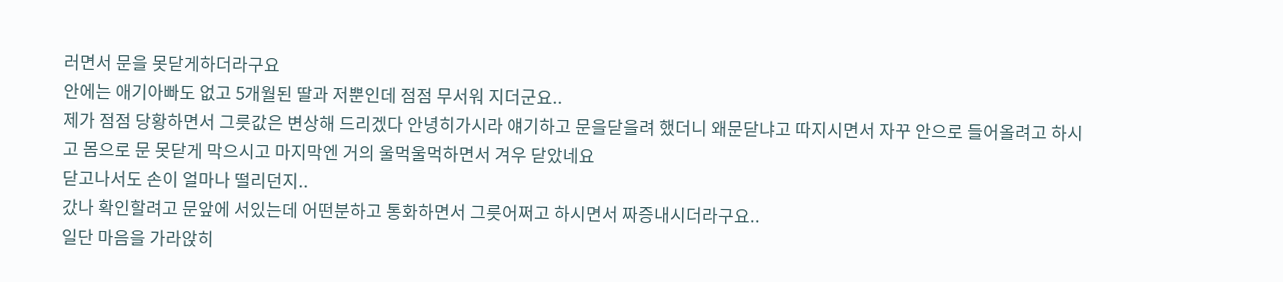러면서 문을 못닫게하더라구요
안에는 애기아빠도 없고 5개월된 딸과 저뿐인데 점점 무서워 지더군요..
제가 점점 당황하면서 그릇값은 변상해 드리겠다 안녕히가시라 얘기하고 문을닫을려 했더니 왜문닫냐고 따지시면서 자꾸 안으로 들어올려고 하시고 몸으로 문 못닫게 막으시고 마지막엔 거의 울먹울먹하면서 겨우 닫았네요
닫고나서도 손이 얼마나 떨리던지..
갔나 확인할려고 문앞에 서있는데 어떤분하고 통화하면서 그릇어쩌고 하시면서 짜증내시더라구요..
일단 마음을 가라앉히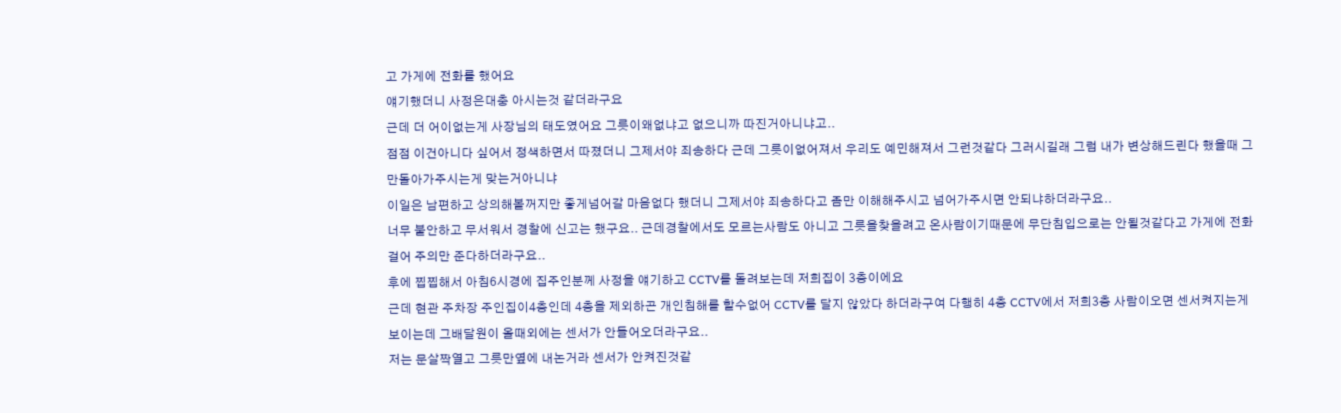고 가게에 전화를 했어요
얘기했더니 사정은대충 아시는것 같더라구요
근데 더 어이없는게 사장님의 태도였어요 그릇이왜없냐고 없으니까 따진거아니냐고..
점점 이건아니다 싶어서 정색하면서 따졌더니 그제서야 죄송하다 근데 그릇이없어져서 우리도 예민해져서 그런것같다 그러시길래 그럼 내가 변상해드린다 했을때 그만돌아가주시는게 맞는거아니냐
이일은 남편하고 상의해볼꺼지만 좋게넘어갈 마음없다 했더니 그제서야 죄송하다고 좀만 이해해주시고 넘어가주시면 안되냐하더라구요..
너무 불안하고 무서워서 경찰에 신고는 했구요.. 근데경찰에서도 모르는사람도 아니고 그릇을찾을려고 온사람이기때문에 무단침입으로는 안될것같다고 가게에 전화걸어 주의만 준다하더라구요..
후에 찝찝해서 아침6시경에 집주인분께 사정을 얘기하고 CCTV를 돌려보는데 저희집이 3층이에요
근데 현관 주차장 주인집이4층인데 4층을 제외하곤 개인침해를 할수없어 CCTV를 달지 않았다 하더라구여 다행히 4층 CCTV에서 저희3층 사람이오면 센서켜지는게 보이는데 그배달원이 올때외에는 센서가 안들어오더라구요..
저는 문살짝열고 그릇만옆에 내논거라 센서가 안켜진것같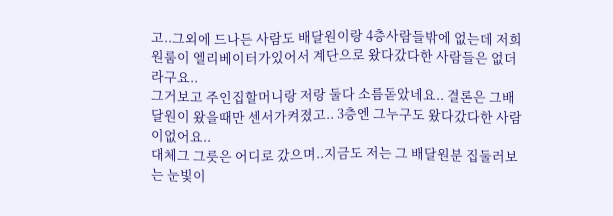고..그외에 드나든 사람도 배달원이랑 4층사람들밖에 없는데 저희원룸이 엘리베이터가있어서 계단으로 왔다갔다한 사람들은 없더라구요..
그거보고 주인집할머니랑 저랑 둘다 소름돋았네요.. 결론은 그배달원이 왔을때만 센서가켜졌고.. 3층엔 그누구도 왔다갔다한 사람이없어요..
대체그 그릇은 어디로 갔으며..지금도 저는 그 배달원분 집둘러보는 눈빛이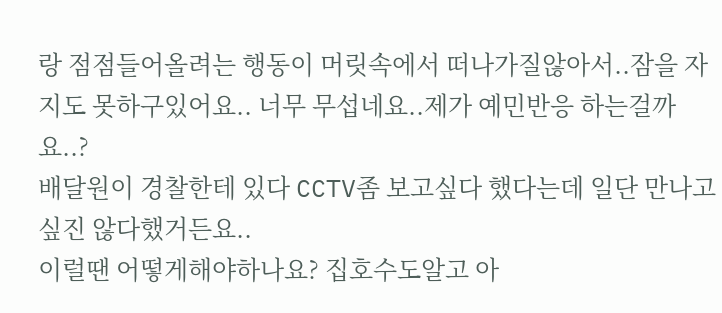랑 점점들어올려는 행동이 머릿속에서 떠나가질않아서..잠을 자지도 못하구있어요.. 너무 무섭네요..제가 예민반응 하는걸까요..?
배달원이 경찰한테 있다 CCTV좀 보고싶다 했다는데 일단 만나고싶진 않다했거든요..
이럴땐 어떻게해야하나요? 집호수도알고 아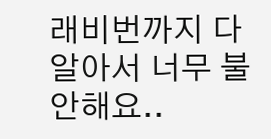래비번까지 다 알아서 너무 불안해요..